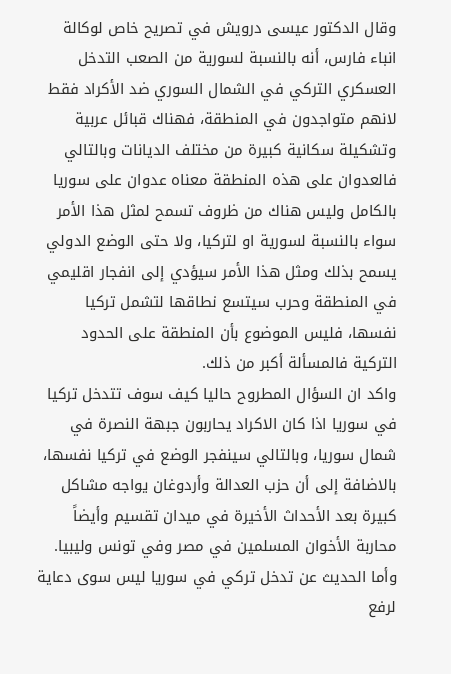وقال الدكتور عيسى درويش في تصريح خاص لوكالة انباء فارس، أنه بالنسبة لسورية من الصعب التدخل العسكري التركي في الشمال السوري ضد الأكراد فقط لانهم متواجدون في المنطقة، فهناك قبائل عربية وتشكيلة سكانية كبيرة من مختلف الديانات وبالتالي فالعدوان على هذه المنطقة معناه عدوان على سوريا بالكامل وليس هناك من ظروف تسمح لمثل هذا الأمر سواء بالنسبة لسورية او لتركيا، ولا حتى الوضع الدولي يسمح بذلك ومثل هذا الأمر سيؤدي إلى انفجار اقليمي في المنطقة وحرب سيتسع نطاقها لتشمل تركيا نفسها، فليس الموضوع بأن المنطقة على الحدود التركية فالمسألة أكبر من ذلك.
واكد ان السؤال المطروح حاليا كيف سوف تتدخل تركيا في سوريا اذا كان الاكراد يحاربون جبهة النصرة في شمال سوريا، وبالتالي سينفجر الوضع في تركيا نفسها، بالاضافة إلى أن حزب العدالة وأردوغان يواجه مشاكل كبيرة بعد الأحداث الأخيرة في ميدان تقسيم وأيضاً محاربة الأخوان المسلمين في مصر وفي تونس وليبيا.
وأما الحديث عن تدخل تركي في سوريا ليس سوى دعاية لرفع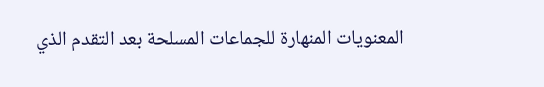المعنويات المنهارة للجماعات المسلحة بعد التقدم الذي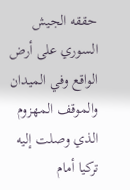حققه الجيش السوري على أرض الواقع وفي الميدان والموقف المهزوم الذي وصلت إليه تركيا أمام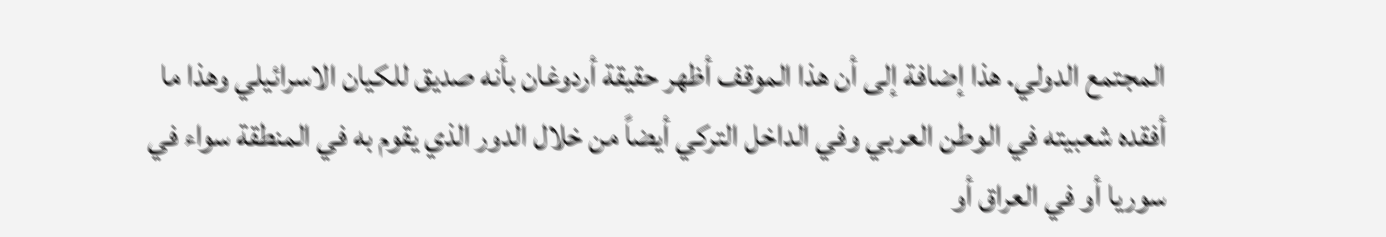المجتمع الدولي. هذا إضافة إلى أن هذا الموقف أظهر حقيقة أردوغان بأنه صديق للكيان الاسرائيلي وهذا ما أفقده شعبيته في الوطن العربي وفي الداخل التركي أيضاً من خلال الدور الذي يقوم به في المنطقة سواء في سوريا أو في العراق أو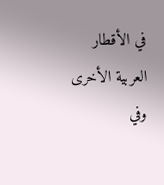في الأقطار العربية الأخرى وفي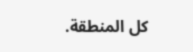كل المنطقة.